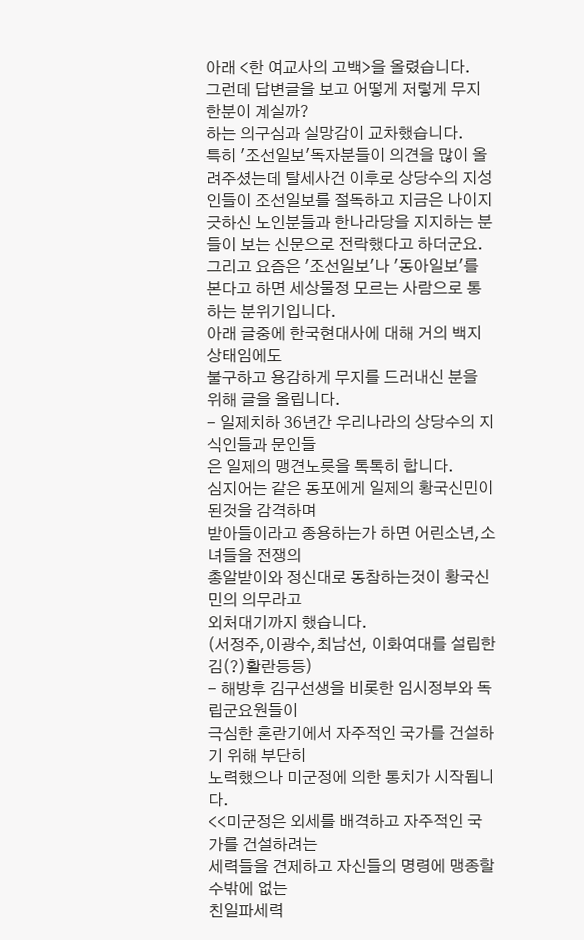아래 <한 여교사의 고백>을 올렸습니다.
그런데 답변글을 보고 어떻게 저렇게 무지한분이 계실까?
하는 의구심과 실망감이 교차했습니다.
특히 '조선일보'독자분들이 의견을 많이 올려주셨는데 탈세사건 이후로 상당수의 지성인들이 조선일보를 절독하고 지금은 나이지긋하신 노인분들과 한나라당을 지지하는 분들이 보는 신문으로 전락했다고 하더군요.
그리고 요즘은 '조선일보'나 '동아일보'를 본다고 하면 세상물정 모르는 사람으로 통하는 분위기입니다.
아래 글중에 한국현대사에 대해 거의 백지상태임에도
불구하고 용감하게 무지를 드러내신 분을 위해 글을 올립니다.
- 일제치하 36년간 우리나라의 상당수의 지식인들과 문인들
은 일제의 맹견노릇을 톡톡히 합니다.
심지어는 같은 동포에게 일제의 황국신민이 된것을 감격하며
받아들이라고 종용하는가 하면 어린소년,소녀들을 전쟁의
총알받이와 정신대로 동참하는것이 황국신민의 의무라고
외처대기까지 했습니다.
(서정주,이광수,최남선, 이화여대를 설립한 김(?)활란등등)
- 해방후 김구선생을 비롯한 임시정부와 독립군요원들이
극심한 혼란기에서 자주적인 국가를 건설하기 위해 부단히
노력했으나 미군정에 의한 통치가 시작됩니다.
<<미군정은 외세를 배격하고 자주적인 국가를 건설하려는
세력들을 견제하고 자신들의 명령에 맹종할수밖에 없는
친일파세력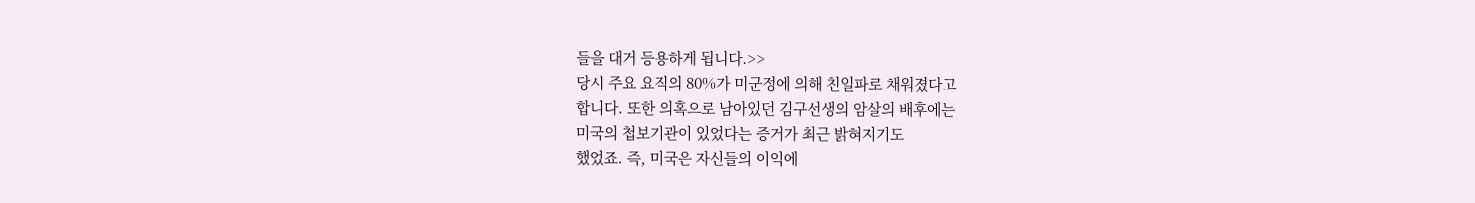들을 대거 등용하게 됩니다.>>
당시 주요 요직의 80%가 미군정에 의해 친일파로 채워졌다고
합니다. 또한 의혹으로 남아있던 김구선생의 암살의 배후에는
미국의 첩보기관이 있었다는 증거가 최근 밝혀지기도
했었죠. 즉, 미국은 자신들의 이익에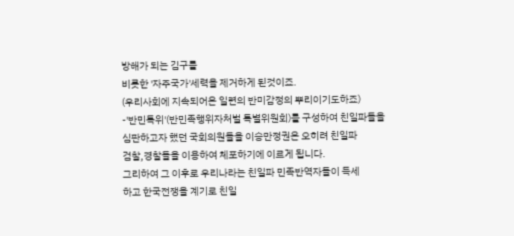방해가 되는 김구를
비롯한 '자주국가'세력을 제거하게 된것이죠.
(우리사회에 지속되어온 일련의 반미감정의 뿌리이기도하죠)
-'반민특위'(반민족행위자처벌 특별위원회)를 구성하여 친일파들을
심판하고자 했던 국회의원들을 이승만정권은 오히려 친일파
검찰,경찰들을 이용하여 체포하기에 이르게 됩니다.
그리하여 그 이후로 우리나라는 친일파 민족반역자들이 득세
하고 한국전쟁을 계기로 친일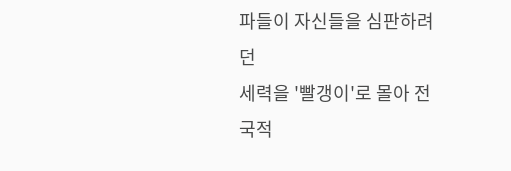파들이 자신들을 심판하려던
세력을 '빨갱이'로 몰아 전국적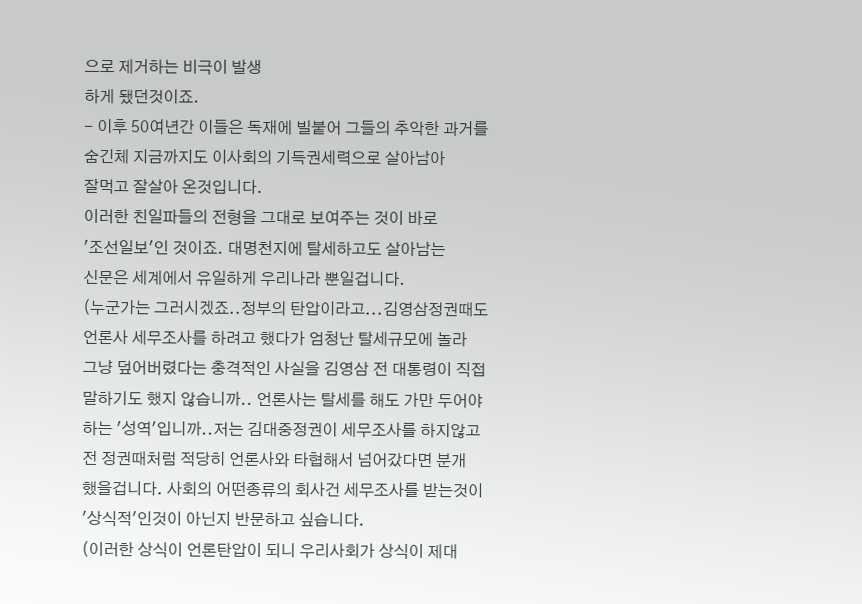으로 제거하는 비극이 발생
하게 됐던것이죠.
- 이후 50여년간 이들은 독재에 빌붙어 그들의 추악한 과거를
숨긴체 지금까지도 이사회의 기득권세력으로 살아남아
잘먹고 잘살아 온것입니다.
이러한 친일파들의 전형을 그대로 보여주는 것이 바로
'조선일보'인 것이죠. 대명천지에 탈세하고도 살아남는
신문은 세계에서 유일하게 우리나라 뿐일겁니다.
(누군가는 그러시겠죠..정부의 탄압이라고...김영삼정권때도
언론사 세무조사를 하려고 했다가 엄청난 탈세규모에 놀라
그냥 덮어버렸다는 충격적인 사실을 김영삼 전 대통령이 직접
말하기도 했지 않습니까.. 언론사는 탈세를 해도 가만 두어야
하는 '성역'입니까..저는 김대중정권이 세무조사를 하지않고
전 정권때처럼 적당히 언론사와 타협해서 넘어갔다면 분개
했을겁니다. 사회의 어떤종류의 회사건 세무조사를 받는것이
'상식적'인것이 아닌지 반문하고 싶습니다.
(이러한 상식이 언론탄압이 되니 우리사회가 상식이 제대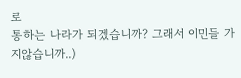로
통하는 나라가 되겠습니까? 그래서 이민들 가지않습니까..)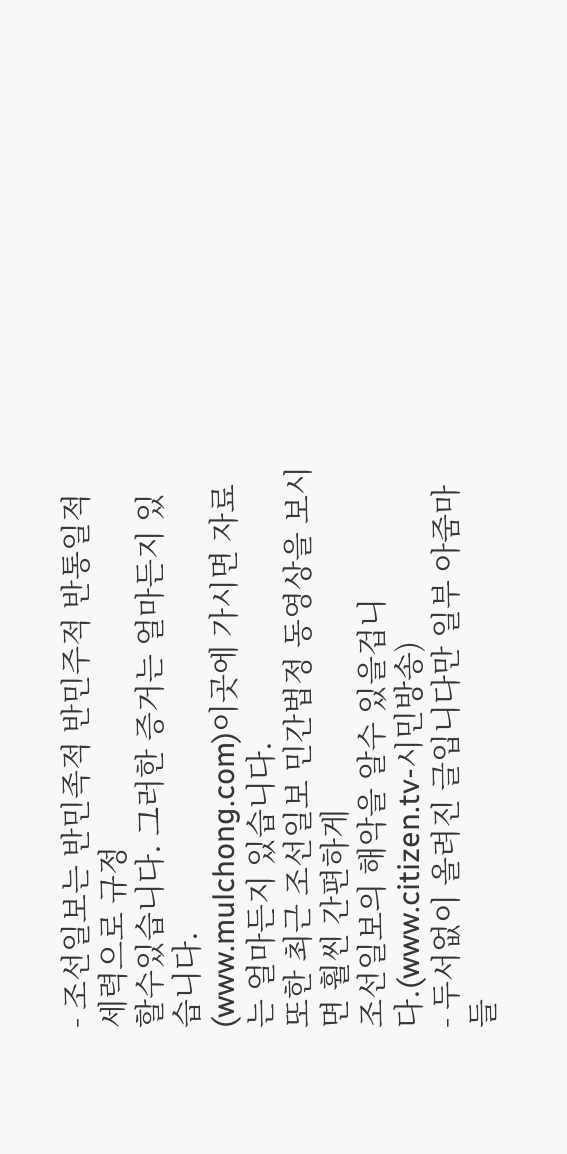- 조선일보는 반민족적 반민주적 반통일적 세력으로 규정
할수있습니다. 그러한 증거는 얼마든지 있습니다.
(www.mulchong.com)이곳에 가시면 자료는 얼마든지 있습니다.
또한 최근 조선일보 민간법정 동영상을 보시면 훨씬 간편하게
조선일보의 해악을 알수 있을겁니다.(www.citizen.tv-시민방송)
- 두서없이 올려진 글입니다만 일부 아줌마들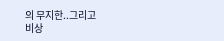의 무지한..그리고
비상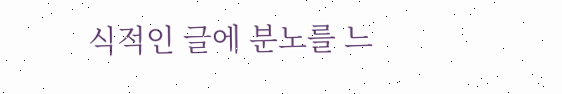식적인 글에 분노를 느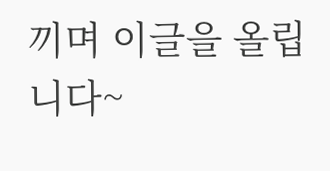끼며 이글을 올립니다~